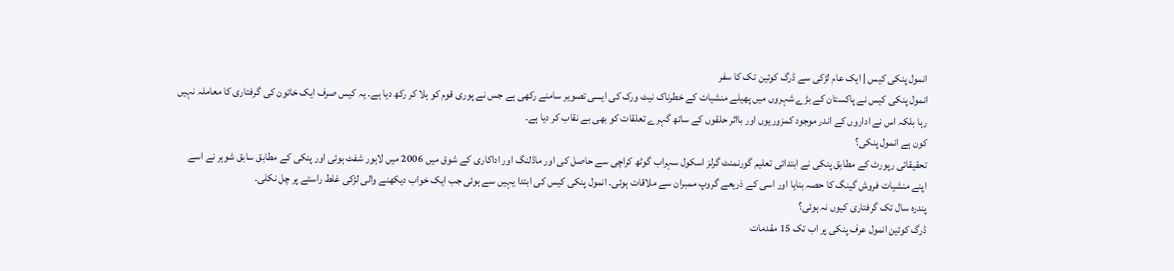انمول پنکی کیس | ایک عام لڑکی سے ڈرگ کوئین تک کا سفر
انمول پنکی کیس نے پاکستان کے بڑے شہروں میں پھیلے منشیات کے خطرناک نیٹ ورک کی ایسی تصویر سامنے رکھی ہے جس نے پوری قوم کو ہلا کر رکھ دیا ہے۔ یہ کیس صرف ایک خاتون کی گرفتاری کا معاملہ نہیں رہا بلکہ اس نے اداروں کے اندر موجود کمزوریوں اور بااثر حلقوں کے ساتھ گہرے تعلقات کو بھی بے نقاب کر دیا ہے۔
کون ہے انمول پنکی؟
تحقیقاتی رپورٹ کے مطابق پنکی نے ابتدائی تعلیم گورنمنٹ گرلز اسکول سہراب گوٹھ کراچی سے حاصل کی اور ماڈلنگ اور اداکاری کے شوق میں 2006 میں لاہور شفٹ ہوئی اور پنکی کے مطابق سابق شوہر نے اسے اپنے منشیات فروش گینگ کا حصہ بنایا اور اسی کے ذریعے گروپ ممبران سے ملاقات ہوئی۔ انمول پنکی کیس کی ابتدا یہیں سے ہوئی جب ایک خواب دیکھنے والی لڑکی غلط راستے پر چل نکلی۔
پندرہ سال تک گرفتاری کیوں نہ ہوئی؟
ڈرگ کوئین انمول عرف پنکی پر اب تک 15 مقدمات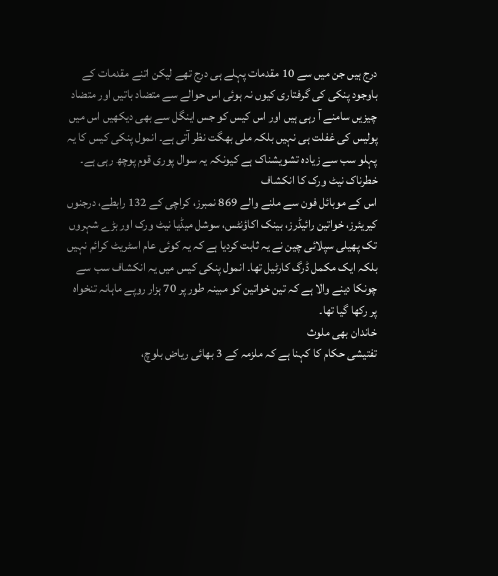درج ہیں جن میں سے 10 مقدمات پہلے ہی درج تھے لیکن اتنے مقدمات کے باوجود پنکی کی گرفتاری کیوں نہ ہوئی اس حوالے سے متضاد باتیں اور متضاد چیزیں سامنے آ رہی ہیں اور اس کیس کو جس اینگل سے بھی دیکھیں اس میں پولیس کی غفلت ہی نہیں بلکہ ملی بھگت نظر آتی ہے۔ انمول پنکی کیس کا یہ پہلو سب سے زیادہ تشویشناک ہے کیونکہ یہ سوال پوری قوم پوچھ رہی ہے۔
خطرناک نیٹ ورک کا انکشاف
اس کے موبائل فون سے ملنے والے 869 نمبرز، کراچی کے 132 رابطے، درجنوں کیریئرز، خواتین رائیڈرز، بینک اکاؤنٹس، سوشل میڈیا نیٹ ورک اور بڑے شہروں تک پھیلی سپلائی چین نے یہ ثابت کردیا ہے کہ یہ کوئی عام اسٹریٹ کرائم نہیں بلکہ ایک مکمل ڈرگ کارٹیل تھا۔ انمول پنکی کیس میں یہ انکشاف سب سے چونکا دینے والا ہے کہ تین خواتین کو مبینہ طور پر 70 ہزار روپے ماہانہ تنخواہ پر رکھا گیا تھا۔
خاندان بھی ملوث
تفتیشی حکام کا کہنا ہے کہ ملزمہ کے 3 بھائی ریاض بلوچ،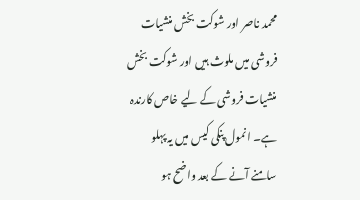محمد ناصر اور شوکت بخش منشیات فروشی میں ملوث ہیں اور شوکت بخش منشیات فروشی کے لیے خاص کارندہ ہے۔ انمول پنکی کیس میں یہ پہلو سامنے آنے کے بعد واضح ہو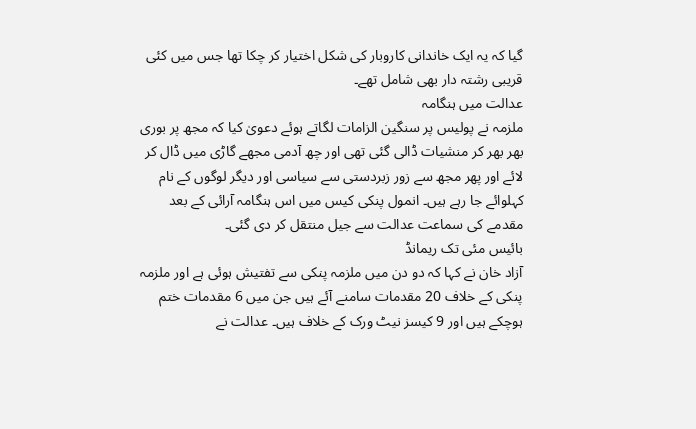گیا کہ یہ ایک خاندانی کاروبار کی شکل اختیار کر چکا تھا جس میں کئی قریبی رشتہ دار بھی شامل تھے۔
عدالت میں ہنگامہ
ملزمہ نے پولیس پر سنگین الزامات لگاتے ہوئے دعویٰ کیا کہ مجھ پر بوری بھر بھر کر منشیات ڈالی گئی تھی اور چھ آدمی مجھے گاڑی میں ڈال کر لائے اور پھر مجھ سے زور زبردستی سے سیاسی اور دیگر لوگوں کے نام کہلوائے جا رہے ہیں۔ انمول پنکی کیس میں اس ہنگامہ آرائی کے بعد مقدمے کی سماعت عدالت سے جیل منتقل کر دی گئی۔
بائیس مئی تک ریمانڈ
آزاد خان نے کہا کہ دو دن میں ملزمہ پنکی سے تفتیش ہوئی ہے اور ملزمہ پنکی کے خلاف 20 مقدمات سامنے آئے ہیں جن میں 6 مقدمات ختم ہوچکے ہیں اور 9 کیسز نیٹ ورک کے خلاف ہیں۔ عدالت نے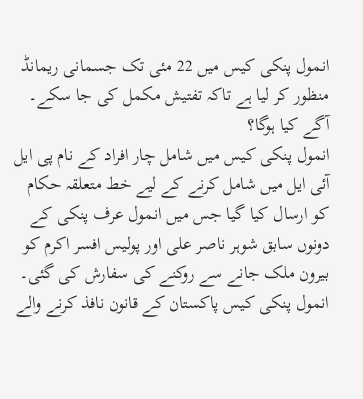انمول پنکی کیس میں 22 مئی تک جسمانی ریمانڈ منظور کر لیا ہے تاکہ تفتیش مکمل کی جا سکے۔
آگے کیا ہوگا؟
انمول پنکی کیس میں شامل چار افراد کے نام پی ایل آئی ایل میں شامل کرنے کے لیے خط متعلقہ حکام کو ارسال کیا گیا جس میں انمول عرف پنکی کے دونوں سابق شوہر ناصر علی اور پولیس افسر اکرم کو بیرون ملک جانے سے روکنے کی سفارش کی گئی۔ انمول پنکی کیس پاکستان کے قانون نافذ کرنے والے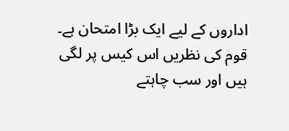اداروں کے لیے ایک بڑا امتحان ہے۔ قوم کی نظریں اس کیس پر لگی ہیں اور سب چاہتے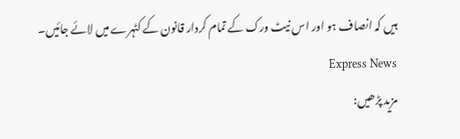ہیں کہ انصاف ہو اور اس نیٹ ورک کے تمام کردار قانون کے کٹہرے میں لائے جائیں۔ Express News
مزید پڑھیں: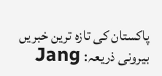پاکستان کی تازہ ترین خبریں
بیرونی ذریعہ: Jang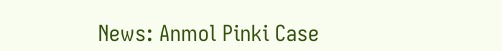News: Anmol Pinki Case